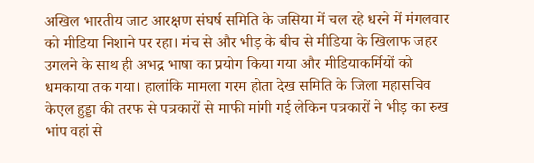अखिल भारतीय जाट आरक्षण संघर्ष समिति के जसिया में चल रहे धरने में मंगलवार को मीडिया निशाने पर रहा। मंच से और भीड़ के बीच से मीडिया के खिलाफ जहर उगलने के साथ ही अभद्र भाषा का प्रयोग किया गया और मीडियाकर्मियों को धमकाया तक गया। हालांकि मामला गरम होता देख समिति के जिला महासचिव केएल हुड्डा की तरफ से पत्रकारों से माफी मांगी गई लेकिन पत्रकारों ने भीड़ का रुख भांप वहां से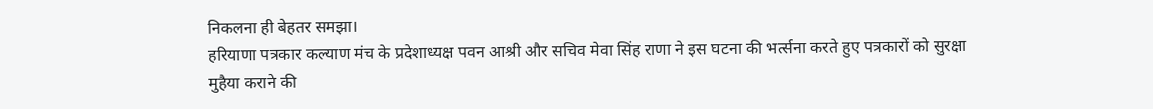निकलना ही बेहतर समझा।
हरियाणा पत्रकार कल्याण मंच के प्रदेशाध्यक्ष पवन आश्री और सचिव मेवा सिंह राणा ने इस घटना की भर्त्सना करते हुए पत्रकारों को सुरक्षा मुहैया कराने की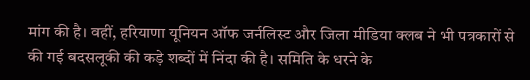मांग की है। वहीं, हरियाणा यूनियन ऑफ जर्नलिस्ट और जिला मीडिया क्लब ने भी पत्रकारों से की गई बदसलूकी की कड़े शब्दों में निंदा की है। समिति के धरने के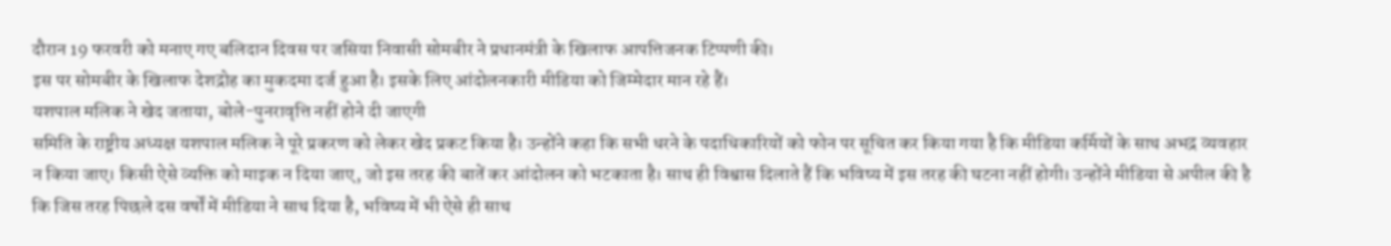दौरान 19 फरवरी को मनाए गए बलिदान दिवस पर जसिया निवासी सोमबीर ने प्रधानमंत्री के खिलाफ आपत्तिजनक टिप्पणी की।
इस पर सोमबीर के खिलाफ देशद्रोह का मुकदमा दर्ज हुआ है। इसके लिए आंदोलनकारी मीडिया को जिम्मेदार मान रहे हैं।
यशपाल मलिक ने खेद जताया, बोले-पुनरावृत्ति नहीं होने दी जाएगी
समिति के राष्ट्रीय अध्यक्ष यशपाल मलिक ने पूरे प्रकरण को लेकर खेद प्रकट किया है। उन्होंने कहा कि सभी धरने के पदाधिकारियों को फोन पर सूचित कर किया गया है कि मीडिया कर्मियों के साथ अभद्र व्यवहार न किया जाए। किसी ऐसे व्यक्ति को माइक न दिया जाए, जो इस तरह की बातें कर आंदोलन को भटकाता है। साथ ही विश्वास दिलाते हैं कि भविष्य में इस तरह की घटना नहीं होगी। उन्होंने मीडिया से अपील की है कि जिस तरह पिछले दस वर्षों में मीडिया ने साथ दिया है, भविष्य में भी ऐसे ही साथ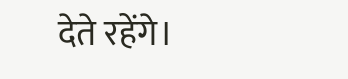देते रहेंगे।